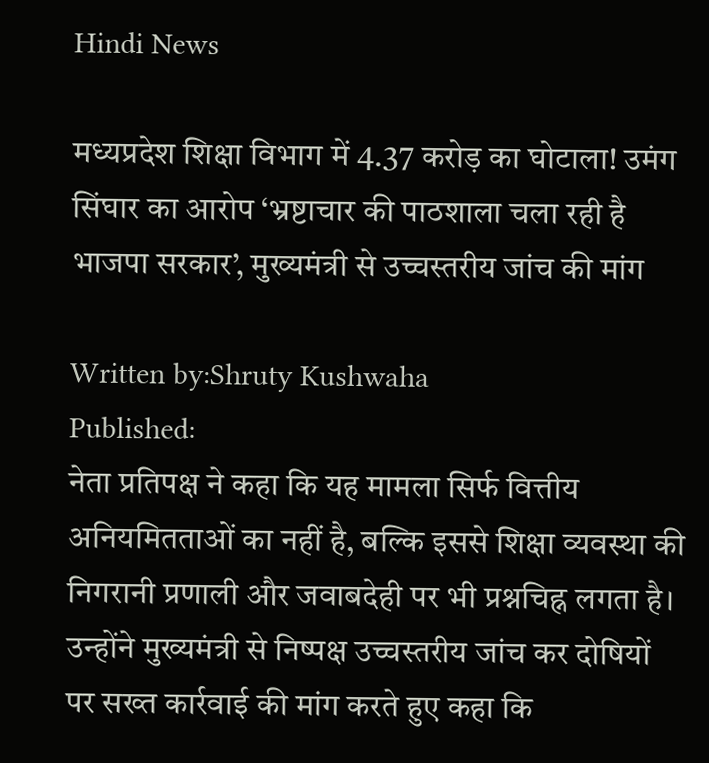Hindi News

मध्यप्रदेश शिक्षा विभाग में 4.37 करोड़ का घोटाला! उमंग सिंघार का आरोप ‘भ्रष्टाचार की पाठशाला चला रही है भाजपा सरकार’, मुख्यमंत्री से उच्चस्तरीय जांच की मांग

Written by:Shruty Kushwaha
Published:
नेता प्रतिपक्ष ने कहा कि यह मामला सिर्फ वित्तीय अनियमितताओं का नहीं है, बल्कि इससे शिक्षा व्यवस्था की निगरानी प्रणाली और जवाबदेही पर भी प्रश्नचिह्न लगता है। उन्होंने मुख्यमंत्री से निष्पक्ष उच्चस्तरीय जांच कर दोषियों पर सख्त कार्रवाई की मांग करते हुए कहा कि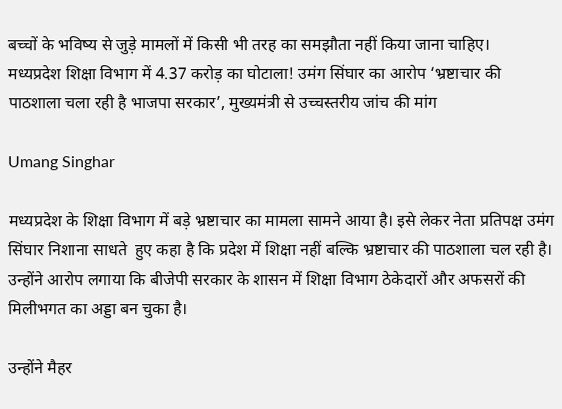बच्चों के भविष्य से जुड़े मामलों में किसी भी तरह का समझौता नहीं किया जाना चाहिए।
मध्यप्रदेश शिक्षा विभाग में 4.37 करोड़ का घोटाला! उमंग सिंघार का आरोप ‘भ्रष्टाचार की पाठशाला चला रही है भाजपा सरकार’, मुख्यमंत्री से उच्चस्तरीय जांच की मांग

Umang Singhar

मध्यप्रदेश के शिक्षा विभाग में बड़े भ्रष्टाचार का मामला सामने आया है। इसे लेकर नेता प्रतिपक्ष उमंग सिंघार निशाना साधते  हुए कहा है कि प्रदेश में शिक्षा नहीं बल्कि भ्रष्टाचार की पाठशाला चल रही है। उन्होंने आरोप लगाया कि बीजेपी सरकार के शासन में शिक्षा विभाग ठेकेदारों और अफसरों की मिलीभगत का अड्डा बन चुका है।

उन्होंने मैहर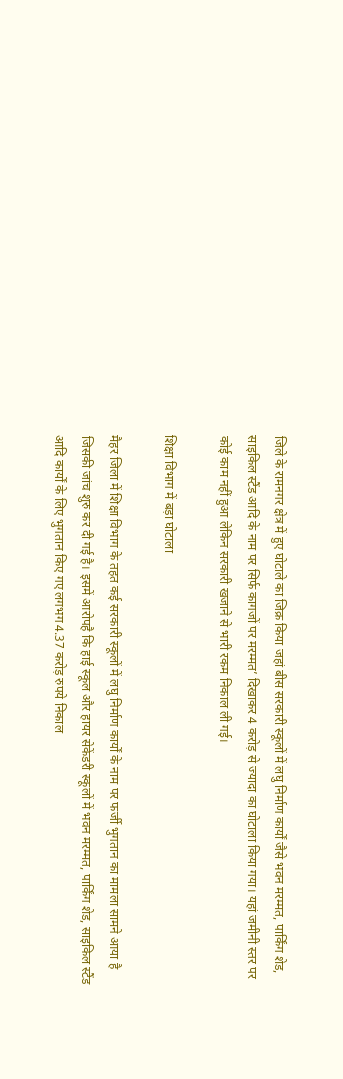जिले के रामनगर क्षेत्र में हुए घोटाले का जिक्र किया जहां बीस सरकारी स्कूलों में लघु निर्माण कार्यों जैसे भवन मरम्मत, पार्किंग शेड, साइकिल स्टैंड आदि के नाम पर सिर्फ कागजों पर मरम्मत’ दिखाकर 4 करोड़ से ज्यादा का घोटाला किया गया। यहां जमीनी स्तर पर कोई काम नहीं हुआ लेकिन सरकारी खजाने से भारी रकम निकाल ली गई।

शिक्षा विभाग में बड़ा घोटाला

मैहर जिला में शिक्षा विभाग के तहत कई सरकारी स्कूलों में लघु निर्माण कार्यों के नाम पर फर्जी भुगतान का मामला सामने आया है जिसकी जांच शुरु कर दी गई है। इसमें आरोपहै कि हाई स्कूल और हायर सेकेंडरी स्कूलों में भवन मरम्मत, पार्किंग शेड, साइकिल स्टैंड आदि कार्यों के लिए भुगतान किए गए लगभग 4.37 करोड़ रुपये निकाल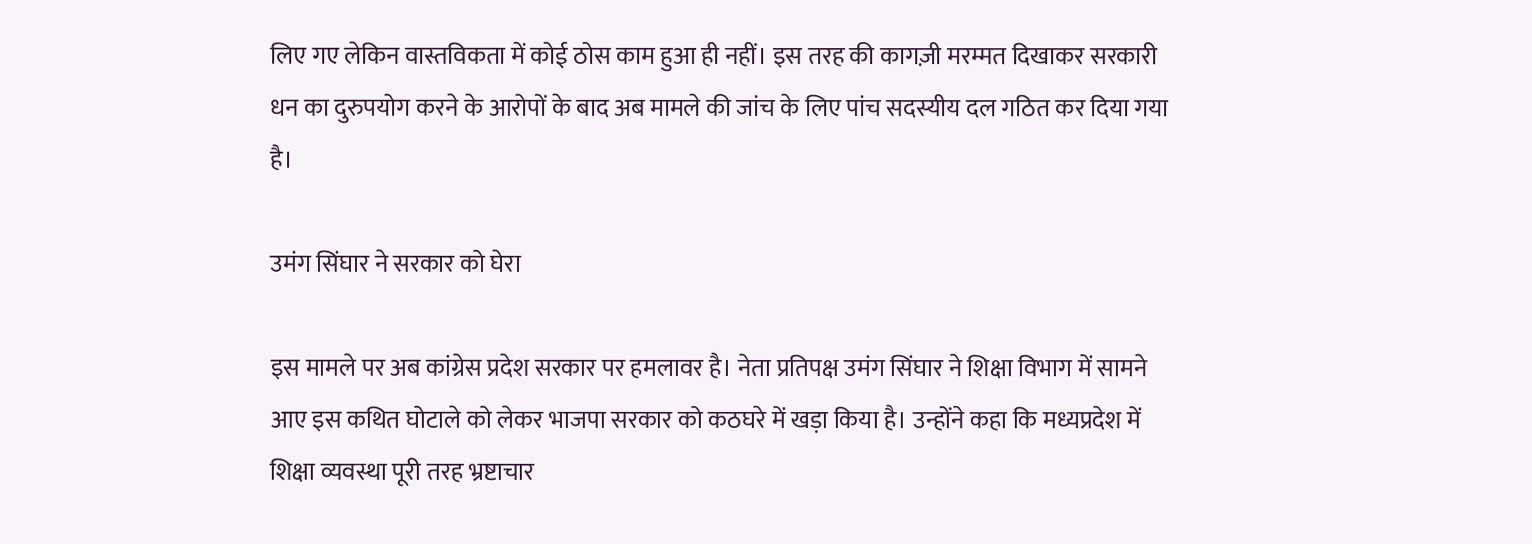लिए गए लेकिन वास्तविकता में कोई ठोस काम हुआ ही नहीं। इस तरह की कागज़ी मरम्मत दिखाकर सरकारी धन का दुरुपयोग करने के आरोपों के बाद अब मामले की जांच के लिए पांच सदस्यीय दल गठित कर दिया गया है।

उमंग सिंघार ने सरकार को घेरा

इस मामले पर अब कांग्रेस प्रदेश सरकार पर हमलावर है। नेता प्रतिपक्ष उमंग सिंघार ने शिक्षा विभाग में सामने आए इस कथित घोटाले को लेकर भाजपा सरकार को कठघरे में खड़ा किया है। उन्होंने कहा कि मध्यप्रदेश में शिक्षा व्यवस्था पूरी तरह भ्रष्टाचार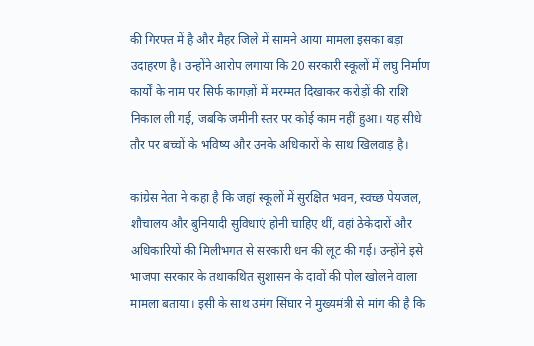की गिरफ्त में है और मैहर जिले में सामने आया मामला इसका बड़ा उदाहरण है। उन्होंने आरोप लगाया कि 20 सरकारी स्कूलों में लघु निर्माण कार्यों के नाम पर सिर्फ कागज़ों में मरम्मत दिखाकर करोड़ों की राशि निकाल ली गई, जबकि जमीनी स्तर पर कोई काम नहीं हुआ। यह सीधे तौर पर बच्चों के भविष्य और उनके अधिकारों के साथ खिलवाड़ है।

कांग्रेस नेता ने कहा है कि जहां स्कूलों में सुरक्षित भवन, स्वच्छ पेयजल, शौचालय और बुनियादी सुविधाएं होनी चाहिए थीं, वहां ठेकेदारों और अधिकारियों की मिलीभगत से सरकारी धन की लूट की गई। उन्होंने इसे भाजपा सरकार के तथाकथित सुशासन के दावों की पोल खोलने वाला मामला बताया। इसी के साथ उमंग सिंघार ने मुख्यमंत्री से मांग की है कि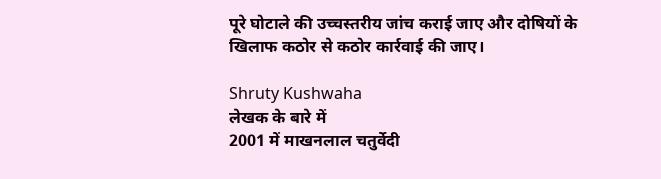पूरे घोटाले की उच्चस्तरीय जांच कराई जाए और दोषियों के खिलाफ कठोर से कठोर कार्रवाई की जाए।

Shruty Kushwaha
लेखक के बारे में
2001 में माखनलाल चतुर्वेदी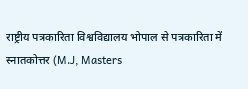राष्ट्रीय पत्रकारिता विश्वविद्यालय भोपाल से पत्रकारिता में स्नातकोत्तर (M.J, Masters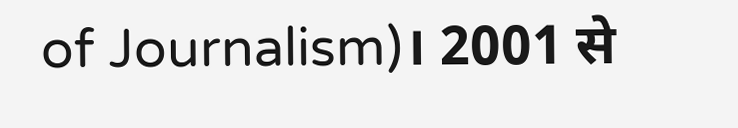of Journalism)। 2001 से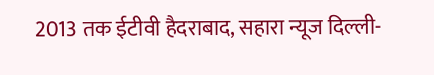2013 तक ईटीवी हैदराबाद, सहारा न्यूज दिल्ली-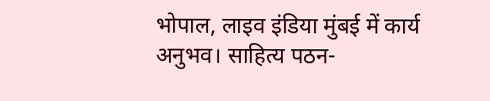भोपाल, लाइव इंडिया मुंबई में कार्य अनुभव। साहित्य पठन-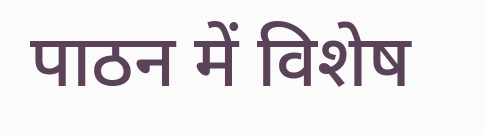पाठन में विशेष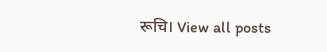रूचि। View all posts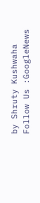by Shruty Kushwaha
Follow Us :GoogleNews